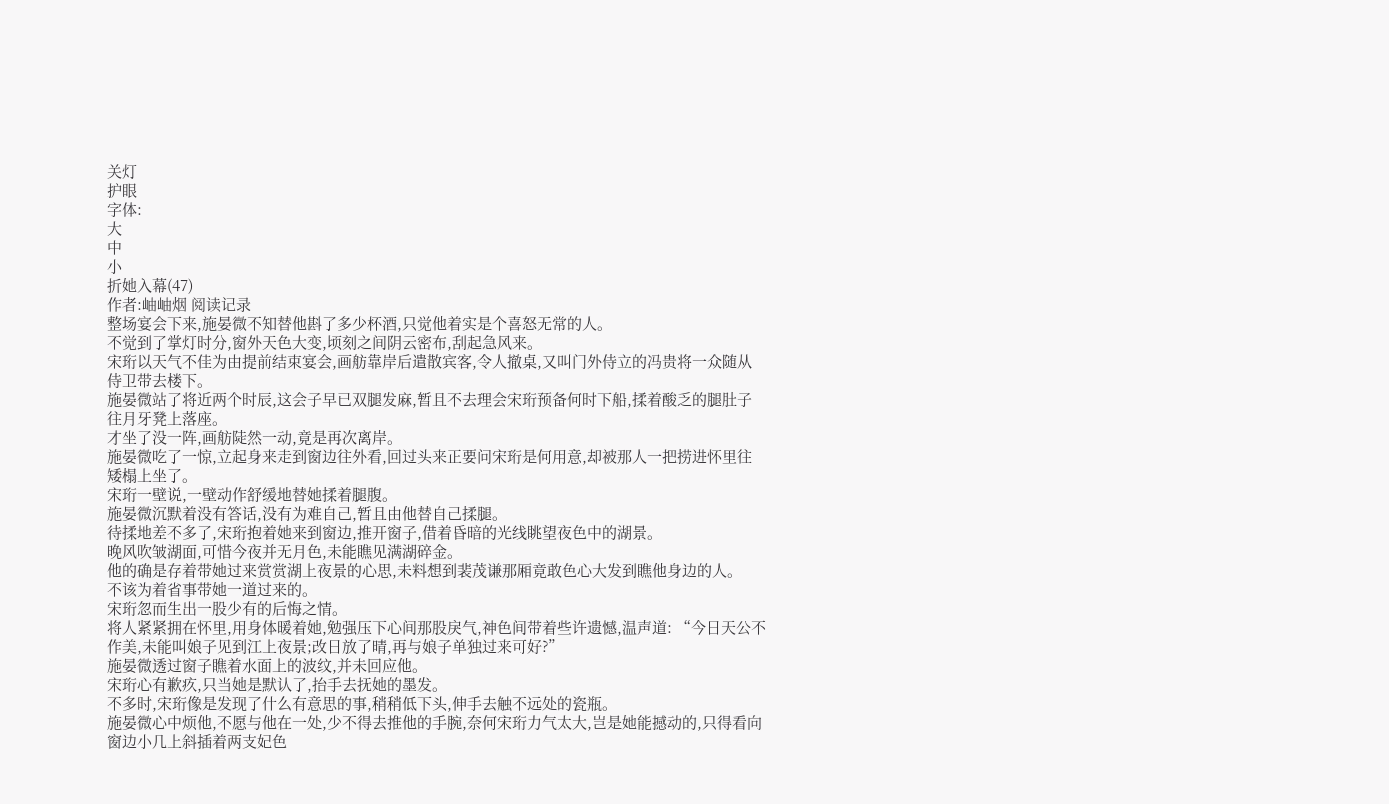关灯
护眼
字体:
大
中
小
折她入幕(47)
作者:岫岫烟 阅读记录
整场宴会下来,施晏微不知替他斟了多少杯酒,只觉他着实是个喜怒无常的人。
不觉到了掌灯时分,窗外天色大变,顷刻之间阴云密布,刮起急风来。
宋珩以天气不佳为由提前结束宴会,画舫靠岸后遣散宾客,令人撤桌,又叫门外侍立的冯贵将一众随从侍卫带去楼下。
施晏微站了将近两个时辰,这会子早已双腿发麻,暂且不去理会宋珩预备何时下船,揉着酸乏的腿肚子往月牙凳上落座。
才坐了没一阵,画舫陡然一动,竟是再次离岸。
施晏微吃了一惊,立起身来走到窗边往外看,回过头来正要问宋珩是何用意,却被那人一把捞进怀里往矮榻上坐了。
宋珩一壁说,一壁动作舒缓地替她揉着腿腹。
施晏微沉默着没有答话,没有为难自己,暂且由他替自己揉腿。
待揉地差不多了,宋珩抱着她来到窗边,推开窗子,借着昏暗的光线眺望夜色中的湖景。
晚风吹皱湖面,可惜今夜并无月色,未能瞧见满湖碎金。
他的确是存着带她过来赏赏湖上夜景的心思,未料想到裴茂谦那厢竟敢色心大发到瞧他身边的人。
不该为着省事带她一道过来的。
宋珩忽而生出一股少有的后悔之情。
将人紧紧拥在怀里,用身体暖着她,勉强压下心间那股戾气,神色间带着些许遗憾,温声道: “今日天公不作美,未能叫娘子见到江上夜景;改日放了晴,再与娘子单独过来可好?”
施晏微透过窗子瞧着水面上的波纹,并未回应他。
宋珩心有歉疚,只当她是默认了,抬手去抚她的墨发。
不多时,宋珩像是发现了什么有意思的事,稍稍低下头,伸手去触不远处的瓷瓶。
施晏微心中烦他,不愿与他在一处,少不得去推他的手腕,奈何宋珩力气太大,岂是她能撼动的,只得看向窗边小几上斜插着两支妃色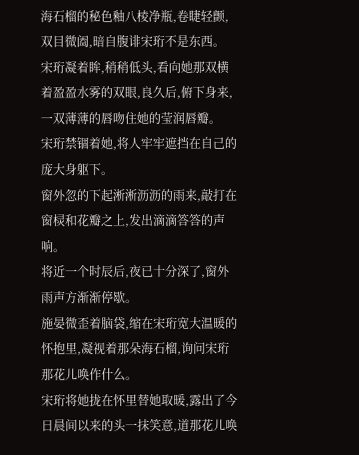海石榴的秘色釉八棱净瓶,卷睫轻颤,双目微阖,暗自腹诽宋珩不是东西。
宋珩凝着眸,稍稍低头,看向她那双横着盈盈水雾的双眼,良久后,俯下身来,一双薄薄的唇吻住她的莹润唇瓣。
宋珩禁锢着她,将人牢牢遮挡在自己的庞大身躯下。
窗外忽的下起淅淅沥沥的雨来,敲打在窗棂和花瓣之上,发出滴滴答答的声响。
将近一个时辰后,夜已十分深了,窗外雨声方渐渐停歇。
施晏微歪着脑袋,缩在宋珩宽大温暖的怀抱里,凝视着那朵海石榴,询问宋珩那花儿唤作什么。
宋珩将她拢在怀里替她取暖,露出了今日晨间以来的头一抹笑意,道那花儿唤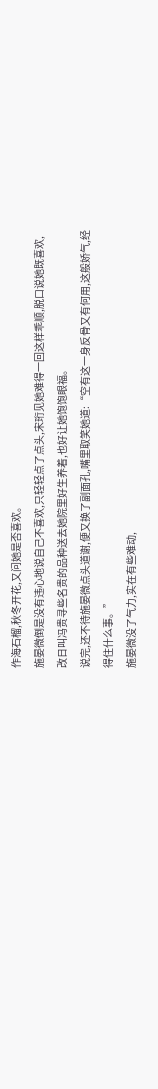作海石榴,秋冬开花,又问她是否喜欢。
施晏微倒是没有违心地说自己不喜欢,只轻轻点了点头,宋珩见她难得一回这样乖顺,脱口说她既喜欢,改日叫冯贵寻些名贵的品种送去她院里好生养着,也好让她饱饱眼福。
说完,还不待施晏微点头道谢,便又换了副面孔,嘴里取笑她道:“空有这一身反骨又有何用,这般娇气,经得住什么事。”
施晏微没了气力,实在有些难动,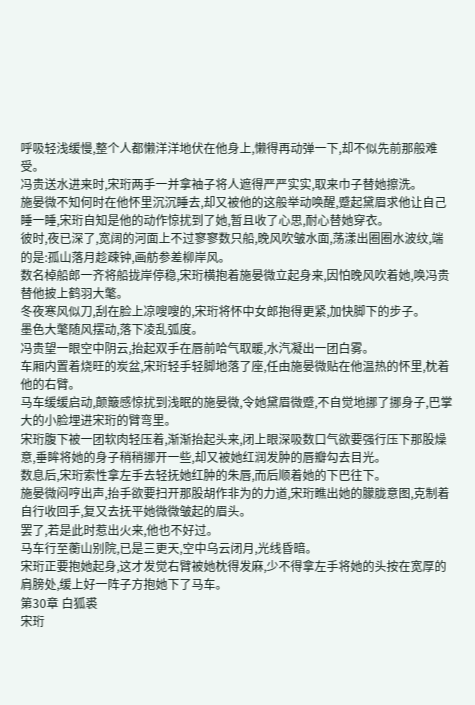呼吸轻浅缓慢,整个人都懒洋洋地伏在他身上,懒得再动弹一下,却不似先前那般难受。
冯贵送水进来时,宋珩两手一并拿袖子将人遮得严严实实,取来巾子替她擦洗。
施晏微不知何时在他怀里沉沉睡去,却又被他的这般举动唤醒,蹙起黛眉求他让自己睡一睡,宋珩自知是他的动作惊扰到了她,暂且收了心思,耐心替她穿衣。
彼时,夜已深了,宽阔的河面上不过寥寥数只船,晚风吹皱水面,荡漾出圈圈水波纹,端的是:孤山落月趁疎钟,画舫参差柳岸风。
数名棹船郎一齐将船拢岸停稳,宋珩横抱着施晏微立起身来,因怕晚风吹着她,唤冯贵替他披上鹤羽大氅。
冬夜寒风似刀,刮在脸上凉嗖嗖的,宋珩将怀中女郎抱得更紧,加快脚下的步子。
墨色大氅随风摆动,落下凌乱弧度。
冯贵望一眼空中阴云,抬起双手在唇前哈气取暖,水汽凝出一团白雾。
车厢内置着烧旺的炭盆,宋珩轻手轻脚地落了座,任由施晏微贴在他温热的怀里,枕着他的右臂。
马车缓缓启动,颠簸感惊扰到浅眠的施晏微,令她黛眉微蹙,不自觉地挪了挪身子,巴掌大的小脸埋进宋珩的臂弯里。
宋珩腹下被一团软肉轻压着,渐渐抬起头来,闭上眼深吸数口气欲要强行压下那股燥意,垂眸将她的身子稍稍挪开一些,却又被她红润发肿的唇瓣勾去目光。
数息后,宋珩索性拿左手去轻抚她红肿的朱唇,而后顺着她的下巴往下。
施晏微闷哼出声,抬手欲要扫开那股胡作非为的力道,宋珩瞧出她的朦胧意图,克制着自行收回手,复又去抚平她微微皱起的眉头。
罢了,若是此时惹出火来,他也不好过。
马车行至蘅山别院,已是三更天,空中乌云闭月,光线昏暗。
宋珩正要抱她起身,这才发觉右臂被她枕得发麻,少不得拿左手将她的头按在宽厚的肩膀处,缓上好一阵子方抱她下了马车。
第30章 白狐裘
宋珩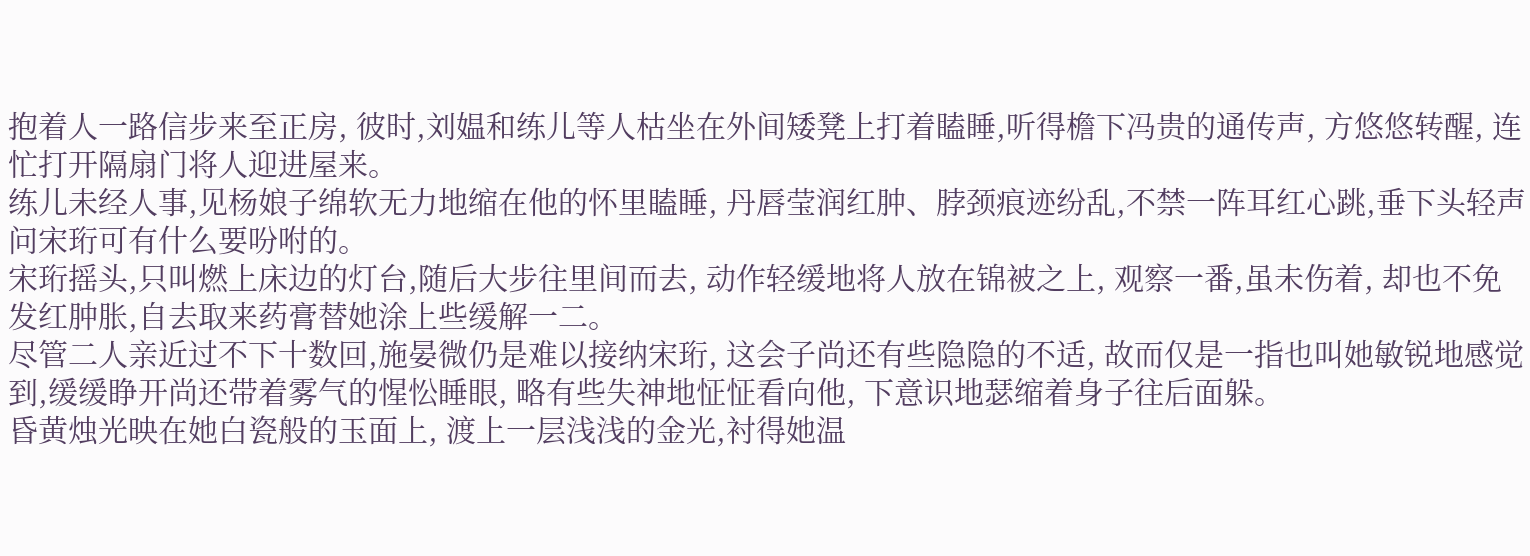抱着人一路信步来至正房, 彼时,刘媪和练儿等人枯坐在外间矮凳上打着瞌睡,听得檐下冯贵的通传声, 方悠悠转醒, 连忙打开隔扇门将人迎进屋来。
练儿未经人事,见杨娘子绵软无力地缩在他的怀里瞌睡, 丹唇莹润红肿、脖颈痕迹纷乱,不禁一阵耳红心跳,垂下头轻声问宋珩可有什么要吩咐的。
宋珩摇头,只叫燃上床边的灯台,随后大步往里间而去, 动作轻缓地将人放在锦被之上, 观察一番,虽未伤着, 却也不免发红肿胀,自去取来药膏替她涂上些缓解一二。
尽管二人亲近过不下十数回,施晏微仍是难以接纳宋珩, 这会子尚还有些隐隐的不适, 故而仅是一指也叫她敏锐地感觉到,缓缓睁开尚还带着雾气的惺忪睡眼, 略有些失神地怔怔看向他, 下意识地瑟缩着身子往后面躲。
昏黄烛光映在她白瓷般的玉面上, 渡上一层浅浅的金光,衬得她温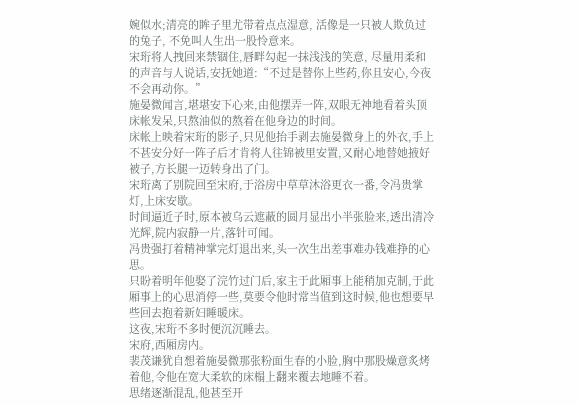婉似水;清亮的眸子里尤带着点点湿意, 活像是一只被人欺负过的兔子, 不免叫人生出一股怜意来。
宋珩将人拽回来禁锢住,唇畔勾起一抹浅浅的笑意, 尽量用柔和的声音与人说话,安抚她道:“不过是替你上些药,你且安心,今夜不会再动你。”
施晏微闻言,堪堪安下心来,由他摆弄一阵,双眼无神地看着头顶床帐发呆,只熬油似的熬着在他身边的时间。
床帐上映着宋珩的影子,只见他抬手剥去施晏微身上的外衣,手上不甚安分好一阵子后才肯将人往锦被里安置,又耐心地替她掖好被子,方长腿一迈转身出了门。
宋珩离了别院回至宋府,于浴房中草草沐浴更衣一番,令冯贵掌灯,上床安歇。
时间逼近子时,原本被乌云遮蔽的圆月显出小半张脸来,透出清冷光辉,院内寂静一片,落针可闻。
冯贵强打着精神掌完灯退出来,头一次生出差事难办钱难挣的心思。
只盼着明年他娶了浣竹过门后,家主于此厢事上能稍加克制,于此厢事上的心思消停一些,莫要令他时常当值到这时候,他也想要早些回去抱着新妇睡暖床。
这夜,宋珩不多时便沉沉睡去。
宋府,西厢房内。
裴茂谦犹自想着施晏微那张粉面生春的小脸,胸中那股燥意炙烤着他,令他在宽大柔软的床榻上翻来覆去地睡不着。
思绪逐渐混乱,他甚至开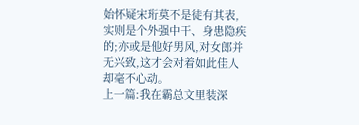始怀疑宋珩莫不是徒有其表,实则是个外强中干、身患隐疾的;亦或是他好男风,对女郎并无兴致,这才会对着如此佳人却毫不心动。
上一篇:我在霸总文里装深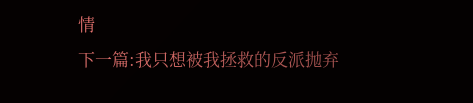情
下一篇:我只想被我拯救的反派抛弃